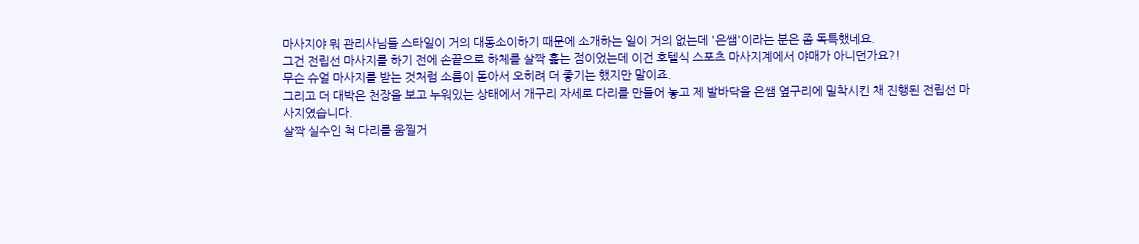마사지야 뭐 관리사님들 스타일이 거의 대동소이하기 때문에 소개하는 일이 거의 없는데 '은쌤'이라는 분은 좀 독특했네요.
그건 전립선 마사지를 하기 전에 손끝으로 하체를 살짝 훑는 점이었는데 이건 호텔식 스포츠 마사지계에서 야매가 아니던가요?!
무슨 슈얼 마사지를 받는 것처럼 소름이 돋아서 오히려 더 좋기는 했지만 말이죠.
그리고 더 대박은 천장을 보고 누워있는 상태에서 개구리 자세로 다리를 만들어 놓고 제 발바닥을 은쌤 옆구리에 밀착시킨 채 진행된 전립선 마사지였습니다.
살짝 실수인 척 다리를 움찔거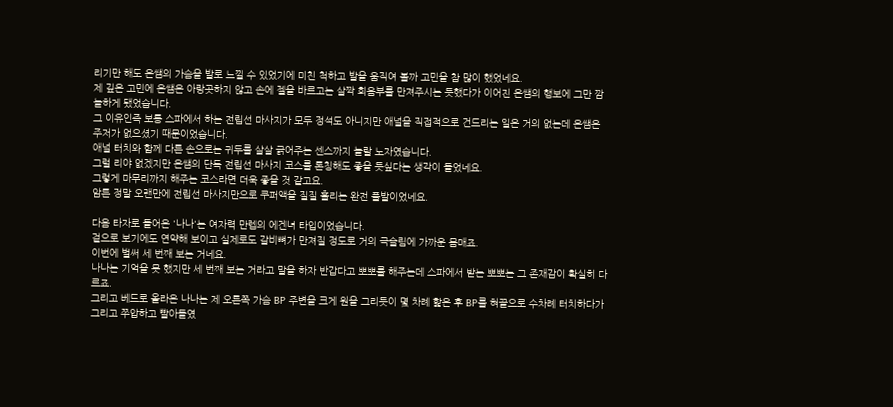리기만 해도 은쌤의 가슴을 발로 느낄 수 있었기에 미친 척하고 발을 움직여 볼까 고민을 참 많이 했었네요.
제 깊은 고민에 은쌤은 아랑곳하지 않고 손에 젤을 바르고는 살짝 회음부를 만져주시는 듯했다가 이어진 은쌤의 행보에 그만 깜놀하게 됐었습니다.
그 이유인즉 보통 스파에서 하는 전립선 마사지가 모두 정석도 아니지만 애널을 직접적으로 건드리는 일은 거의 없는데 은쌤은 주저가 없으셨기 때문이었습니다.
애널 터치와 함께 다른 손으로는 귀두를 살살 긁어주는 센스까지 놀랄 노자였습니다.
그럴 리야 없겠지만 은쌤의 단독 전립선 마사지 코스를 론칭해도 좋을 듯싶다는 생각이 들었네요.
그렇게 마무리까지 해주는 코스라면 더욱 좋을 것 같고요.
암튼 정말 오랜만에 전립선 마사지만으로 쿠퍼액을 질질 흘리는 완전 풀발이었네요.

다음 타자로 들어온 '나나'는 여자력 만렙의 에겐녀 타입이었습니다.
겉으로 보기에도 연약해 보이고 실제로도 갈비뼈가 만져질 정도로 거의 극슬림에 가까운 몸매죠.
이번에 벌써 세 번째 보는 거네요.
나나는 기억을 못 했지만 세 번째 보는 거라고 말을 하자 반갑다고 뽀뽀를 해주는데 스파에서 받는 뽀뽀는 그 존재감이 확실히 다르죠.
그리고 베드로 올라온 나나는 제 오른쪽 가슴 BP 주변을 크게 원을 그리듯이 몇 차례 핥은 후 BP를 혀끝으로 수차례 터치하다가 그리고 쭈압하고 빨아들였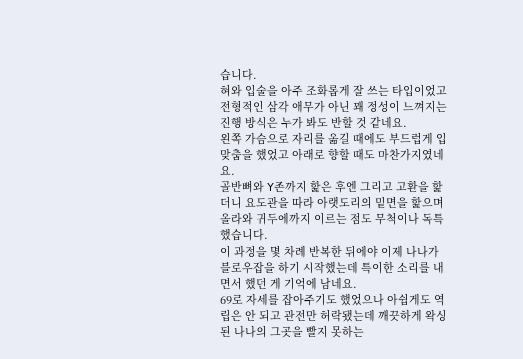습니다.
혀와 입술을 아주 조화롭게 잘 쓰는 타입이었고 전형적인 삼각 애무가 아닌 꽤 정성이 느껴지는 진행 방식은 누가 봐도 반할 것 같네요.
왼쪽 가슴으로 자리를 옮길 때에도 부드럽게 입맞춤을 했었고 아래로 향할 때도 마찬가지였네요.
골반뼈와 Y존까지 핥은 후엔 그리고 고환을 핥더니 요도관을 따라 아랫도리의 밑면을 핥으며 올라와 귀두에까지 이르는 점도 무척이나 독특했습니다.
이 과정을 몇 차례 반복한 뒤에야 이제 나나가 블로우잡을 하기 시작했는데 특이한 소리를 내면서 했던 게 기억에 남네요.
69로 자세를 잡아주기도 했었으나 아쉽게도 역립은 안 되고 관전만 허락됐는데 깨끗하게 왁싱된 나나의 그곳을 빨지 못하는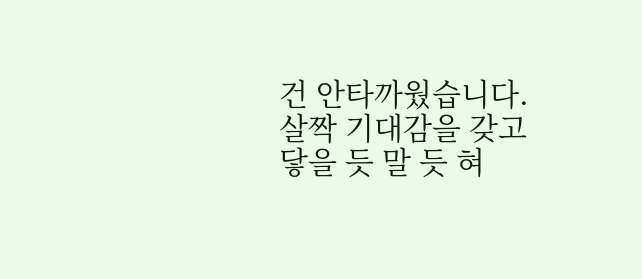건 안타까웠습니다.
살짝 기대감을 갖고 닿을 듯 말 듯 혀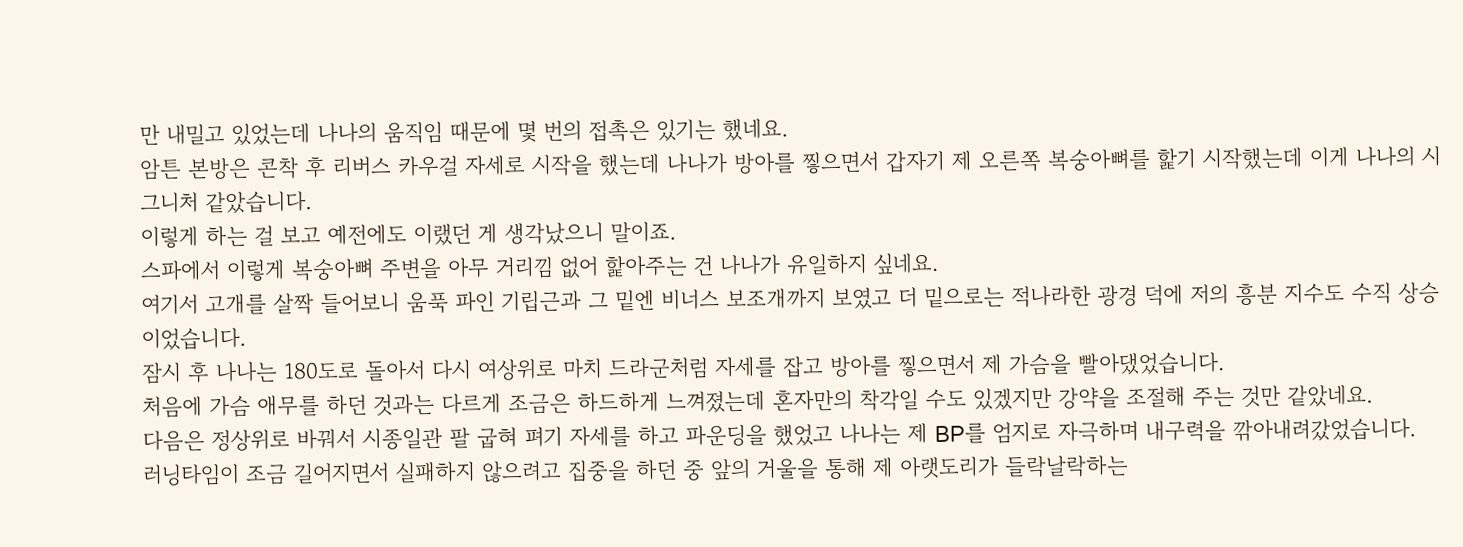만 내밀고 있었는데 나나의 움직임 때문에 몇 번의 접촉은 있기는 했네요.
암튼 본방은 콘착 후 리버스 카우걸 자세로 시작을 했는데 나나가 방아를 찧으면서 갑자기 제 오른쪽 복숭아뼈를 핥기 시작했는데 이게 나나의 시그니처 같았습니다.
이렇게 하는 걸 보고 예전에도 이랬던 게 생각났으니 말이죠.
스파에서 이렇게 복숭아뼈 주변을 아무 거리낌 없어 핥아주는 건 나나가 유일하지 싶네요.
여기서 고개를 살짝 들어보니 움푹 파인 기립근과 그 밑엔 비너스 보조개까지 보였고 더 밑으로는 적나라한 광경 덕에 저의 흥분 지수도 수직 상승이었습니다.
잠시 후 나나는 180도로 돌아서 다시 여상위로 마치 드라군처럼 자세를 잡고 방아를 찧으면서 제 가슴을 빨아댔었습니다.
처음에 가슴 애무를 하던 것과는 다르게 조금은 하드하게 느껴졌는데 혼자만의 착각일 수도 있겠지만 강약을 조절해 주는 것만 같았네요.
다음은 정상위로 바꿔서 시종일관 팔 굽혀 펴기 자세를 하고 파운딩을 했었고 나나는 제 BP를 엄지로 자극하며 내구력을 깎아내려갔었습니다.
러닝타임이 조금 길어지면서 실패하지 않으려고 집중을 하던 중 앞의 거울을 통해 제 아랫도리가 들락날락하는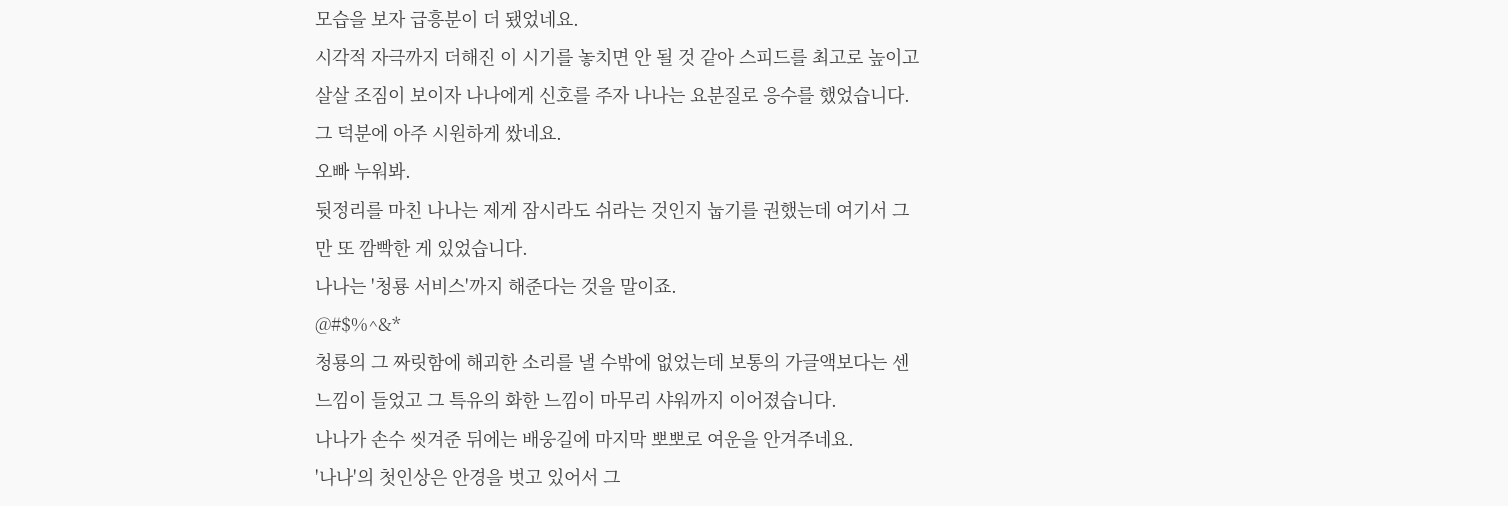모습을 보자 급흥분이 더 됐었네요.
시각적 자극까지 더해진 이 시기를 놓치면 안 될 것 같아 스피드를 최고로 높이고 살살 조짐이 보이자 나나에게 신호를 주자 나나는 요분질로 응수를 했었습니다.
그 덕분에 아주 시원하게 쌌네요.
오빠 누워봐.
뒷정리를 마친 나나는 제게 잠시라도 쉬라는 것인지 눕기를 권했는데 여기서 그만 또 깜빡한 게 있었습니다.
나나는 '청룡 서비스'까지 해준다는 것을 말이죠.
@#$%^&*
청룡의 그 짜릿함에 해괴한 소리를 낼 수밖에 없었는데 보통의 가글액보다는 센 느낌이 들었고 그 특유의 화한 느낌이 마무리 샤워까지 이어졌습니다.
나나가 손수 씻겨준 뒤에는 배웅길에 마지막 뽀뽀로 여운을 안겨주네요.
'나나'의 첫인상은 안경을 벗고 있어서 그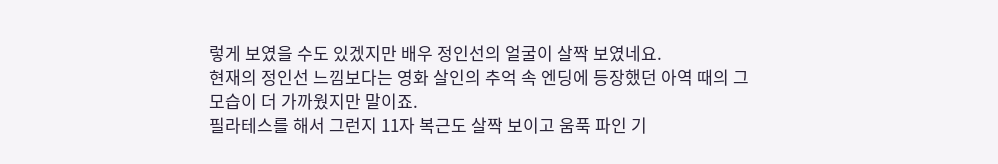렇게 보였을 수도 있겠지만 배우 정인선의 얼굴이 살짝 보였네요.
현재의 정인선 느낌보다는 영화 살인의 추억 속 엔딩에 등장했던 아역 때의 그 모습이 더 가까웠지만 말이죠.
필라테스를 해서 그런지 11자 복근도 살짝 보이고 움푹 파인 기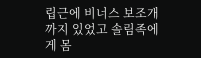립근에 비너스 보조개까지 있었고 솔림족에게 몸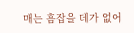매는 흠잡을 데가 없어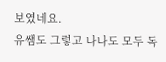보였네요.
유쌤도 그렇고 나나도 모두 독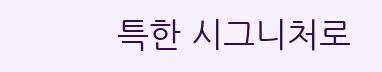특한 시그니처로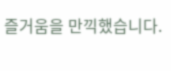즐거움을 만끽했습니다.